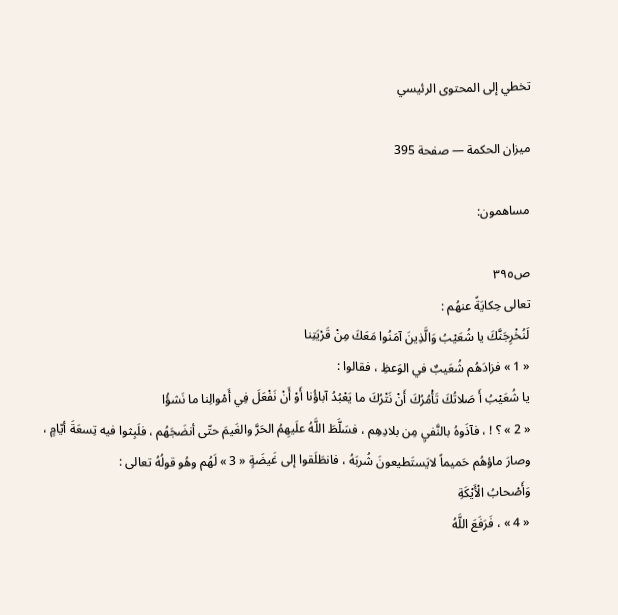تخطي إلى المحتوى الرئيسي

ميزان الحكمة — صفحة 395

مساهمون:

ص٣٩٥
تعالى حِكايَةً عنهُم :
لَنُخْرِجَنَّكَ يا شُعَيْبُ وَالَّذِينَ آمَنُوا مَعَكَ مِنْ قَرْيَتِنا
« 1 » فزادَهُم شُعَيبٌ في الوَعظِ ، فقالوا :
يا شُعَيْبُ أَ صَلاتُكَ تَأْمُرُكَ أَنْ نَتْرُكَ ما يَعْبُدُ آباؤُنا أَوْ أَنْ نَفْعَلَ فِي أَمْوالِنا ما نَشؤُا
« 2 » ؟ ! ، فآذَوهُ بالنَّفيِ مِن بلادِهِم ، فسَلَّطَ اللَّهُ علَيهِمُ الحَرَّ والغَيمَ حتّى أنضَجَهُم ، فلَبِثوا فيه تِسعَةَ أيّامٍ ، وصارَ ماؤهُم حَميماً لايَستَطيعونَ شُربَهُ ، فانطَلَقوا إلى غَيضَةٍ « 3 » لَهُم وهُو قولُهُ تعالى :
وَأَصْحابُ الْأَيْكَةِ
« 4 » ، فَرَفَعَ اللَّهُ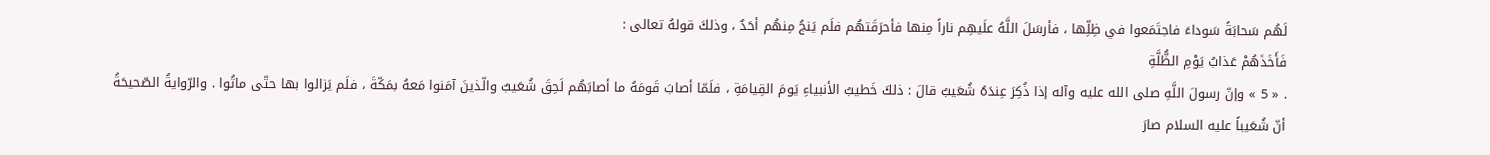لَهُم سَحابَةً سَوداءَ فاجتَمَعوا في ظِلِّها ، فأرسَلَ اللَّهُ علَيهِم ناراً مِنها فأحرَقَتهُم فلَم يَنجُ مِنهُم أحَدٌ ، وذلكَ قولهُ تعالى :
فَأَخَذَهُمْ عَذابُ يَوْمِ الظُّلَّةِ
. « 5 » وإنّ رسولَ اللَّهِ صلى الله عليه وآله إذا ذُكِرَ عِندَهُ شُعَيبٌ قالَ : ذلكَ خَطيبُ الأنبياءِ يَومَ القِيامَةِ ، فلَمّا أصابَ قَومَهُ ما أصابَهُم لَحِقَ شُعَيبٌ والّذينَ آمَنوا مَعهُ بمَكّةَ ، فلَم يَزالوا بها حتّى ماتُوا . والرّوايةُ الصّحيحَةُ أنّ شُعَيباً عليه السلام صارَ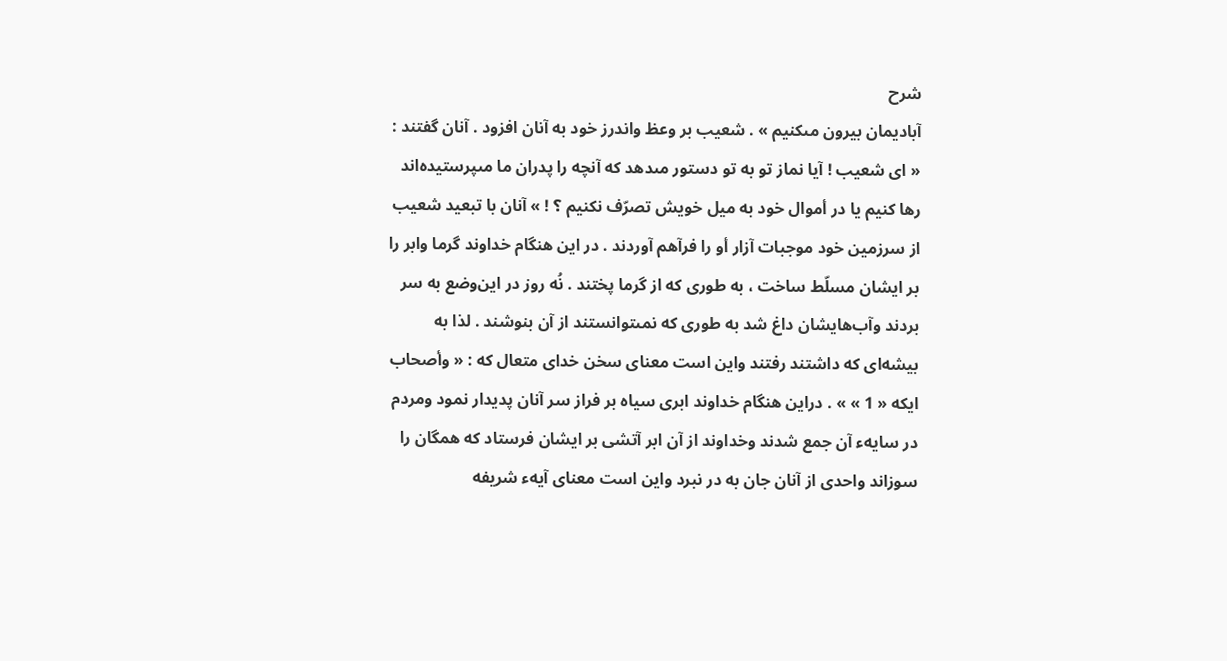شرح
آباديمان بيرون مىكنيم » . شعيب بر وعظ واندرز خود به آنان افزود . آنان گفتند : « اى شعيب ! آيا نماز تو به تو دستور مىدهد كه آنچه را پدران ما مىپرستيده‌اند رها كنيم يا در أموال خود به ميل خويش تصرّف نكنيم ؟ ! » آنان با تبعيد شعيب از سرزمين خود موجبات آزار أو را فرآهم آوردند . در اين هنگام خداوند گرما وابر را بر ايشان مسلّط ساخت ، به طورى كه از گرما پختند . نُه روز در اين‌وضع به سر بردند وآب‌هايشان داغ شد به طورى كه نمىتوانستند از آن بنوشند . لذا به بيشه‌اى كه داشتند رفتند واين است معناى سخن خداى متعال كه : « وأصحاب ايكه « 1 » » . دراين هنگام خداوند ابرى سياه بر فراز سر آنان پديدار نمود ومردم در سايهء آن جمع شدند وخداوند از آن ابر آتشى بر ايشان فرستاد كه همگان را سوزاند واحدى از آنان جان به در نبرد واين است معناى آيهء شريفه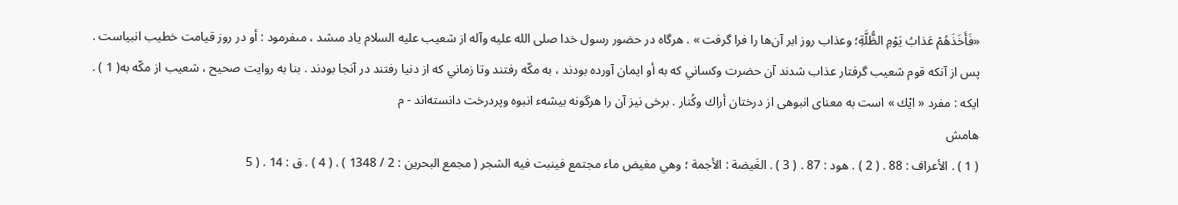«فَأَخَذَهُمْ عَذابُ يَوْمِ الظُّلَّةِ؛ وعذاب روز ابر آن‌ها را فرا گرفت » . هرگاه در حضور رسول خدا صلى الله عليه وآله از شعيب عليه السلام ياد مىشد ، مىفرمود : أو در روز قيامت خطيب انبياست . پس از آنكه قوم شعيب گرفتار عذاب شدند آن حضرت وكساني كه به أو ايمان آورده بودند ، به مكّه رفتند وتا زماني كه از دنيا رفتند در آنجا بودند . بنا به روايت صحيح ، شعيب از مكّه به( 1 ) . ايكه : مفرد « ايْك » است به معناى انبوهى از درختان أراك وكُنار . برخى نيز آن را هرگونه بيشهء انبوه وپردرخت دانسته‌اند - م
هامش
( 1 ) . الأعراف : 88 . ( 2 ) . هود : 87 . ( 3 ) . الغَيضة : الأجمة ؛ وهي مغيض ماء مجتمع فينبت فيه الشجر ( مجمع البحرين : 2 / 1348 ) . ( 4 ) . ق : 14 . ( 5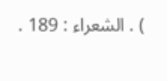) . الشعراء : 189 .